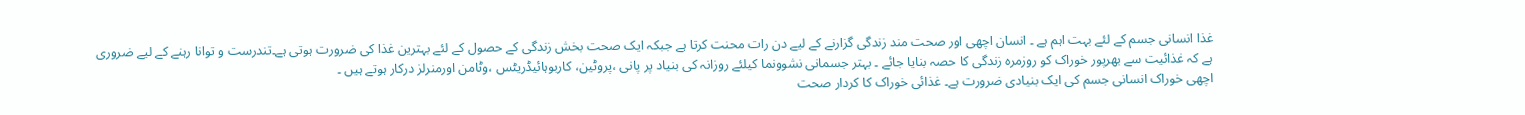غذا انسانی جسم کے لئے بہت اہم ہے ۔ انسان اچھی اور صحت مند زندگی گزارنے کے لیے دن رات محنت کرتا ہے جبکہ ایک صحت بخش زندگی کے حصول کے لئے بہترین غذا کی ضرورت ہوتی ہے۔تندرست و توانا رہنے کے لیے ضروری ہے کہ غذائیت سے بھرپور خوراک کو روزمرہ زندگی کا حصہ بنایا جائے ۔ بہتر جسمانی نشوونما کیلئے روزانہ کی بنیاد پر پانی ،پروٹین، کاربوہائیڈریٹس ،وٹامن اورمنرلز درکار ہوتے ہیں ۔
اچھی خوراک انسانی جسم کی ایک بنیادی ضرورت ہے۔ غذائی خوراک کا کردار صحت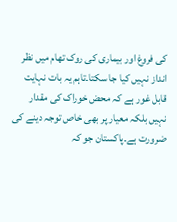کی فروغ اور بیماری کی روک تھام میں نظر انداز نہیں کیا جا سکتا۔تاہم یہ بات نہایت قابل غور ہے کہ محض خوراک کی مقدار نہیں بلکہ معیار پر بھی خاص توجہ دینے کی ضرورت ہے۔پاکستان جو کہ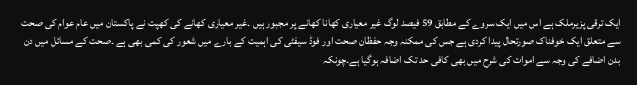ایک ترقی پزیرملک ہے اس میں ایک سروے کے مطابق 59 فیصد لوگ غیر معیاری کھانا کھانے پر مجبور ہیں ۔غیر معیاری کھانے کی کھپت نے پاکستان میں عام عوام کی صحت سے متعلق ایک خوفناک صورتحال پیدا کردی ہے جس کی ممکنہ وجہ حفظان صحت اور فوڈ سیفٹی کی اہمیت کے بارے میں شعور کی کمی بھی ہے ۔صحت کے مسائل میں دن بدن اضافے کی وجہ سے اموات کی شرح میں بھی کافی حد تک اضافہ ہوگیا ہے۔چونکہ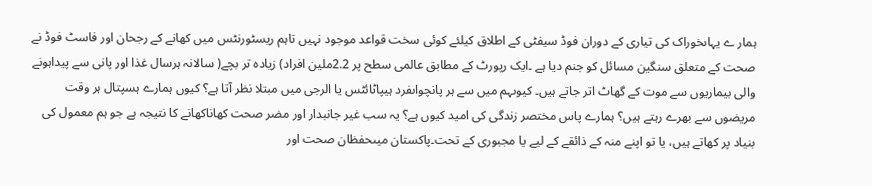ہمار ے یہاںخوراک کی تیاری کے دوران فوڈ سیفٹی کے اطلاق کیلئے کوئی سخت قواعد موجود نہیں تاہم ریسٹورنٹس میں کھانے کے رجحان اور فاسٹ فوڈ نے صحت کے متعلق سنگین مسائل کو جنم دیا ہے ۔ایک رپورٹ کے مطابق عالمی سطح پر 2.2ملین افراد) زیادہ تر بچے( سالانہ ہرسال غذا اور پانی سے پیداہونے والی بیماریوں سے موت کے گھاٹ اتر جاتے ہیں۔ کیوںہم میں سے ہر پانچواںفرد ہیپاٹائٹس یا الرجی میں مبتلا نظر آتا ہے؟ کیوں ہمارے ہسپتال ہر وقت مریضوں سے بھرے رہتے ہیں؟ ہمارے پاس مختصر زندگی کی امید کیوں ہے؟ یہ سب غیر جانبدار اور مضر صحت کھاناکھانے کا نتیجہ ہے جو ہم معمول کی بنیاد پر کھاتے ہیں، یا تو اپنے منہ کے ذائقے کے لیے یا مجبوری کے تحت۔پاکستان میںحفظان صحت اور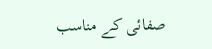صفائی کے مناسب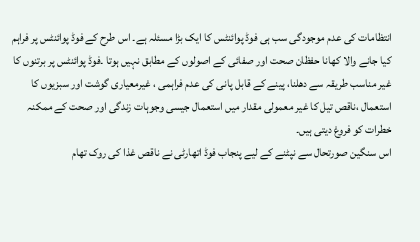انتظامات کی عدم موجودگی سب ہی فوڈ پوائنٹس کا ایک بڑا مسئلہ ہے۔ اس طرح کے فوڈ پوائنٹس پر فراہم کیا جانے والا کھانا حفظان صحت اور صفائی کے اصولوں کے مطابق نہیں ہوتا ۔فوڈ پوائنٹس پر برتنوں کا غیر مناسب طریقہ سے دھلنا، پینے کے قابل پانی کی عدم فراہمی ، غیرمعیاری گوشت اور سبزیوں کا استعمال ،ناقص تیل کا غیر معمولی مقدار میں استعمال جیسی وجوہات زندگی اور صحت کے ممکنہ خطرات کو فروغ دیتی ہیں۔
اس سنگین صورتحال سے نپٹنے کے لیے پنجاب فوڈ اتھارٹی نے ناقص غذا کی روک تھام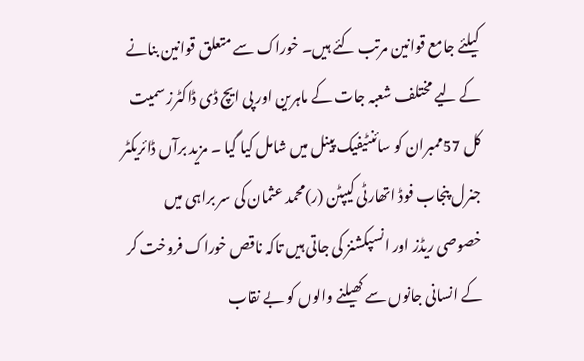کیلئے جامع قوانین مرتب کئے ہیں۔ خوراک سے متعلق قوانین بنانے کے لیے مختلف شعبہ جات کے ماہرین اور پی ایچ ڈی ڈاکٹرز سمیت کل 57ممبران کو سائنٹیفیک پینل میں شامل کیا گیا ۔ مزید برآں ڈائریکٹر جنرل پنجاب فوڈ اتھارٹی کیپٹن (ر)محمد عثمان کی سر براہی میں خصوصی ریڈز اور انسپکشنز کی جاتی ہیں تاکہ ناقص خوراک فروخت کر کے انسانی جانوں سے کھیلنے والوں کو بے نقاب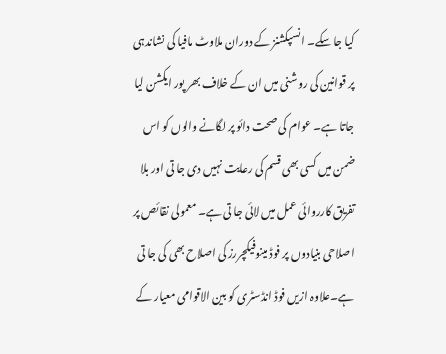کیا جا سکے۔ انسپکشنز کے دوران ملاوٹ مافیا کی نشاندہی پر قوانین کی روشنی میں ان کے خلاف بھر پور ایکشن لیا جاتا ہے۔ عوام کی صحت دائو پر لگانے والوں کو اس ضمن میں کسی بھی قسم کی رعایت نہیں دی جا تی اور بلا تفریق کارروائی عمل میں لائی جا تی ہے۔ معمولی نقائص پر اصلاحی بنیادوں پر فوڈ مینوفیکچررز کی اصلاح بھی کی جا تی ہے۔علاوہ ازیں فوڈ انڈسٹری کو بین الاقوامی معیار کے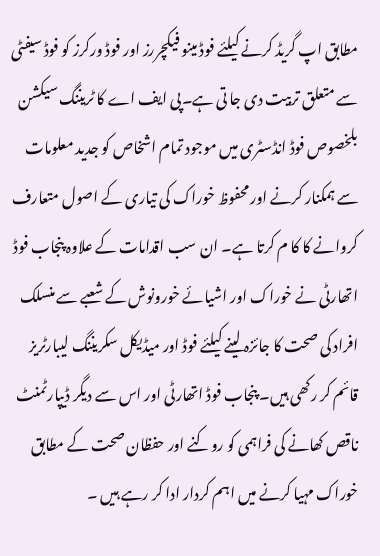مطابق اپ گریڈ کرنے کیلئے فوڈ مینو فیکچررز اور فوڈ ورکرز کو فوڈ سیفٹی سے متعلق تربیت دی جا تی ہے۔پی ایف اے کا ٹریننگ سیکشن بلخصوص فوڈ انڈسٹری میں موجود تمام اشخاص کو جدید معلومات سے ہمکنار کرنے اور محفوظ خوراک کی تیاری کے اصول متعارف کروانے کا کا م کرتا ہے۔ ان سب اقدامات کے علاوہ پنجاب فوڈ اتھارٹی نے خوراک اور اشیائے خورونوش کے شعبے سے منسلک افراد کی صحت کا جائزہ لینے کیلئے فوڈ اور میڈیکل سکریننگ لیبارٹریز قائم کر رکھی ہیں۔ پنجاب فوڈ اتھارٹی اور اس سے دیگر ڈیپارٹمنٹ ناقص کھانے کی فراہمی کو روکنے اور حفظان صحت کے مطابق خوراک مہیا کرنے میں اہم کردار ادا کر رہے ہیں ۔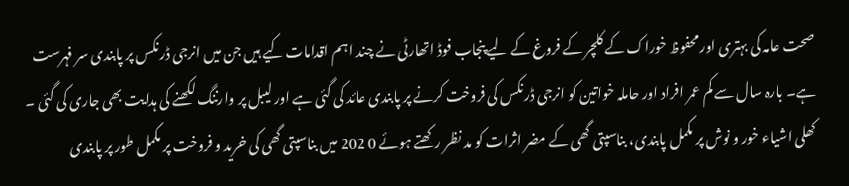صحت عامہ کی بہتری اور محفوظ خوراک کے کلچر کے فروغ کے لیے پنجاب فوڈ اتھارٹی نے چند اہم اقدامات کیے ہیں جن میں انرجی ڈرنکس پر پابندی سر فہرست ہے۔ بارہ سال سے کم عمر افراد اور حاملہ خواتین کو انرجی ڈرنکس کی فروخت کرنے پر پابندی عائد کی گئی ہے اور لیبل پر وارننگ لکھنے کی ہدایت بھی جاری کی گئی ۔ کھلی اشیاء خور و نوش پر مکمل پابندی، بناسپتی گھی کے مضر اثرات کو مد نظر رکھتے ہوئے 0 202 میں بناسپتی گھی کی خرید و فروخت پر مکمل طور پر پابندی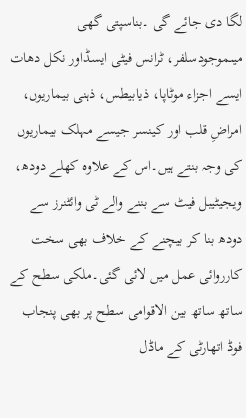لگا دی جائے گی ۔بناسپتی گھی میںموجودسلفر، ٹرانس فیٹی ایسڈاور نکل دھات ایسے اجزاء موٹاپا، ذیابیطس، ذہنی بیماریوں، امراضِ قلب اور کینسر جیسے مہلک بیماریوں کی وجہ بنتے ہیں۔اس کے علاوہ کھلے دودھ، ویجیٹیبل فیٹ سے بننے والے ٹی وائٹنرز سے دودھ بنا کر بیچنے کے خلاف بھی سخت کارروائی عمل میں لائی گئی۔ملکی سطح کے ساتھ ساتھ بین الاقوامی سطح پر بھی پنجاب فوڈ اتھارٹی کے ماڈل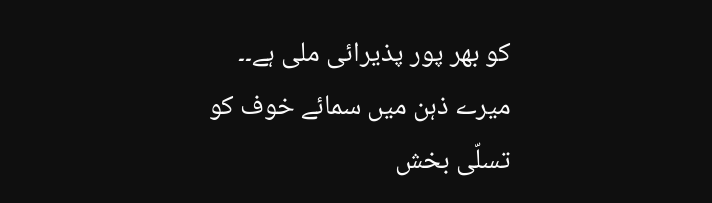کو بھر پور پذیرائی ملی ہے۔۔
میرے ذہن میں سمائے خوف کو تسلّی بخش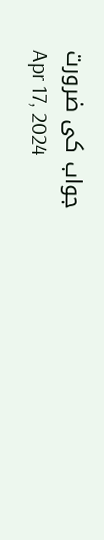جواب کی ضرورت
Apr 17, 2024